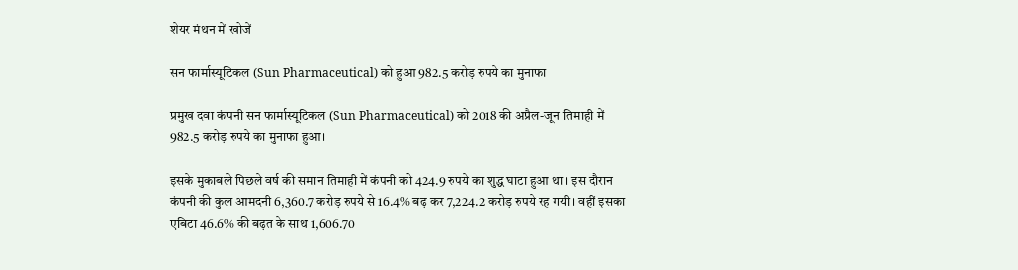शेयर मंथन में खोजें

सन फार्मास्यूटिकल (Sun Pharmaceutical) को हुआ 982.5 करोड़ रुपये का मुनाफा

प्रमुख दवा कंपनी सन फार्मास्यूटिकल (Sun Pharmaceutical) को 2018 की अप्रैल-जून तिमाही में 982.5 करोड़ रुपये का मुनाफा हुआ।

इसके मुकाबले पिछले वर्ष की समान तिमाही में कंपनी को 424.9 रुपये का शुद्ध घाटा हुआ था। इस दौरान कंपनी की कुल आमदनी 6,360.7 करोड़ रुपये से 16.4% बढ़ कर 7,224.2 करोड़ रुपये रह गयी। वहीं इसका एबिटा 46.6% की बढ़त के साथ 1,606.70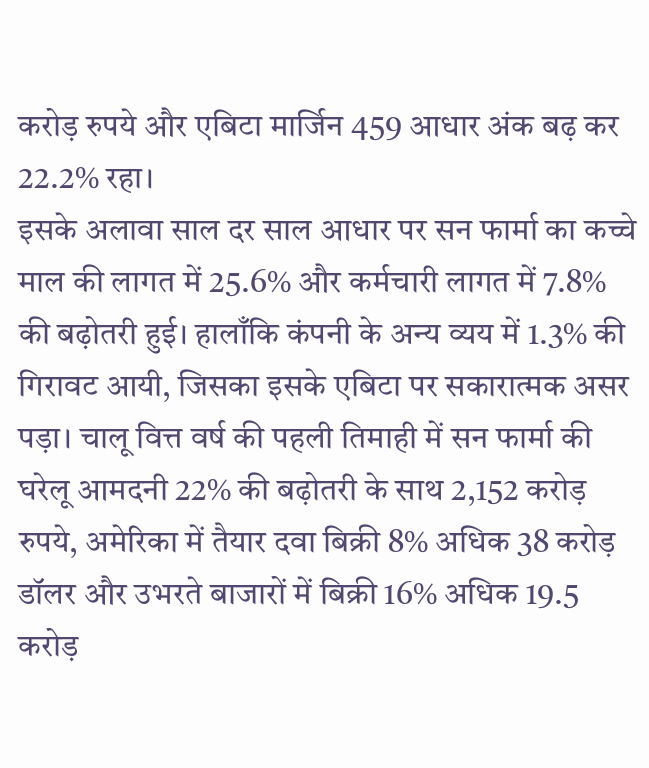करोड़ रुपये और एबिटा मार्जिन 459 आधार अंक बढ़ कर 22.2% रहा।
इसके अलावा साल दर साल आधार पर सन फार्मा का कच्चे माल की लागत में 25.6% और कर्मचारी लागत में 7.8% की बढ़ोतरी हुई। हालाँकि कंपनी के अन्य व्यय में 1.3% की गिरावट आयी, जिसका इसके एबिटा पर सकारात्मक असर पड़ा। चालू वित्त वर्ष की पहली तिमाही में सन फार्मा की घरेलू आमदनी 22% की बढ़ोतरी के साथ 2,152 करोड़ रुपये, अमेरिका में तैयार दवा बिक्री 8% अधिक 38 करोड़ डॉलर और उभरते बाजारों में बिक्री 16% अधिक 19.5 करोड़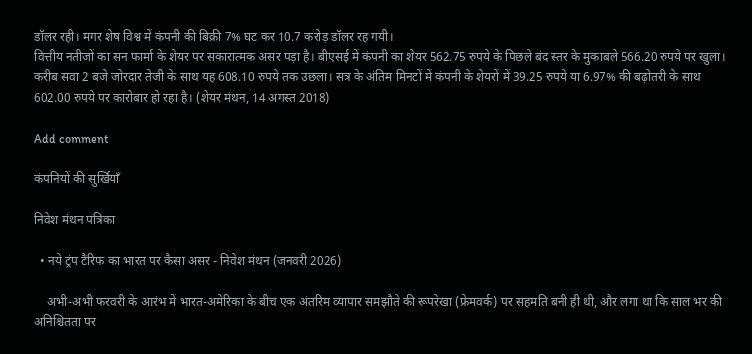डॉलर रही। मगर शेष विश्व में कंपनी की बिक्री 7% घट कर 10.7 करोड़ डॉलर रह गयी।
वित्तीय नतीजों का सन फार्मा के शेयर पर सकारात्मक असर पड़ा है। बीएसई में कंपनी का शेयर 562.75 रुपये के पिछले बंद स्तर के मुकाबले 566.20 रुपये पर खुला। करीब सवा 2 बजे जोरदार तेजी के साथ यह 608.10 रुपये तक उछला। सत्र के अंतिम मिनटों में कंपनी के शेयरों में 39.25 रुपये या 6.97% की बढ़ोतरी के साथ 602.00 रुपये पर कारोबार हो रहा है। (शेयर मंथन, 14 अगस्त 2018)

Add comment

कंपनियों की सुर्खियाँ

निवेश मंथन पत्रिका

  • नये ट्रंप टैरिफ का भारत पर कैसा असर - निवेश मंथन (जनवरी 2026)

    अभी-अभी फरवरी के आरंभ में भारत-अमेरिका के बीच एक अंतरिम व्यापार समझौते की रूपरेखा (फ्रेमवर्क) पर सहमति बनी ही थी, और लगा था कि साल भर की अनिश्चितता पर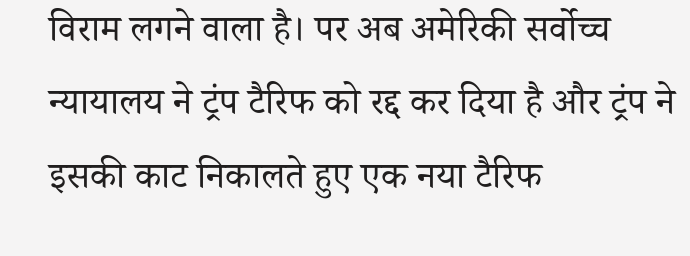विराम लगने वाला है। पर अब अमेरिकी सर्वोच्च न्यायालय ने ट्रंप टैरिफ को रद्द कर दिया है और ट्रंप ने इसकी काट निकालते हुए एक नया टैरिफ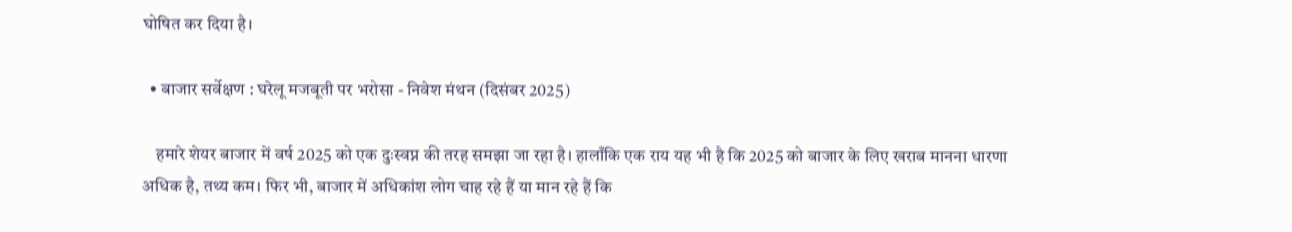घोषित कर दिया है।

  • बाजार सर्वेक्षण : घरेलू मजबूती पर भरोसा - निवेश मंथन (दिसंबर 2025)

    हमारे शेयर बाजार में वर्ष 2025 को एक दुःस्वप्न की तरह समझा जा रहा है। हालाँकि एक राय यह भी है कि 2025 को बाजार के लिए खराब मानना धारणा अधिक है, तथ्य कम। फिर भी, बाजार में अधिकांश लोग चाह रहे हैं या मान रहे हैं कि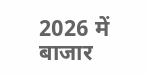2026 में बाजार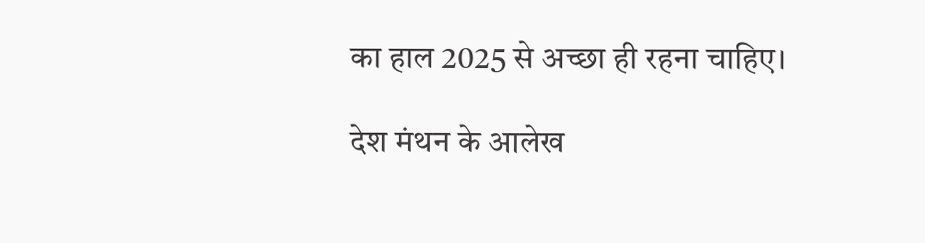का हाल 2025 से अच्छा ही रहना चाहिए।

देश मंथन के आलेख